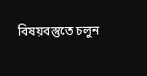বিষয়বস্তুতে চলুন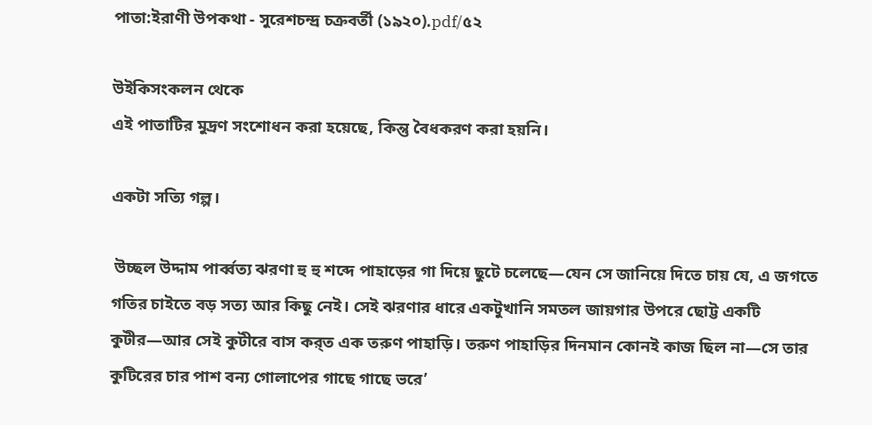পাতা:ইরাণী উপকথা - সুরেশচন্দ্র চক্রবর্তী (১৯২০).pdf/৫২

উইকিসংকলন থেকে
এই পাতাটির মুদ্রণ সংশোধন করা হয়েছে, কিন্তু বৈধকরণ করা হয়নি।

একটা সত্যি গল্প।

 উচ্ছল উদ্দাম পার্ব্বত্য ঝরণা হু হু শব্দে পাহাড়ের গা দিয়ে ছুটে চলেছে—যেন সে জানিয়ে দিতে চায় যে, এ জগতে গতির চাইতে বড় সত্য আর কিছু নেই। সেই ঝরণার ধারে একটুখানি সমতল জায়গার উপরে ছোট্ট একটি কুটীর—আর সেই কুটীরে বাস কর্‌ত এক তরুণ পাহাড়ি। তরুণ পাহাড়ির দিনমান কোনই কাজ ছিল না—সে তার কুটিরের চার পাশ বন্য গোলাপের গাছে গাছে ভরে’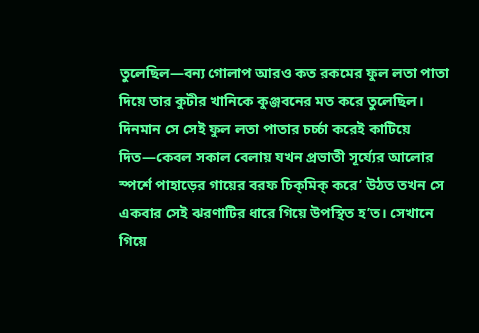তুলেছিল—বন্য গোলাপ আরও কত রকমের ফুল লতা পাতা দিয়ে তার কুটীর খানিকে কুঞ্জবনের মত করে তুলেছিল। দিনমান সে সেই ফুল লতা পাতার চর্চ্চা করেই কাটিয়ে দিত—কেবল সকাল বেলায় যখন প্রভাতী সূর্য্যের আলোর স্পর্শে পাহাড়ের গায়ের বরফ চিক্‌মিক্‌ করে’ উঠত তখন সে একবার সেই ঝরণাটির ধারে গিয়ে উপস্থিত হ’ত। সেখানে গিয়ে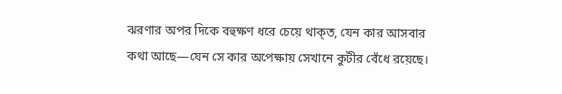ঝরণার অপর দিকে বহুক্ষণ ধরে চেয়ে থাক্‌ত, যেন কার আসবার কথা আছে—যেন সে কার অপেক্ষায় সেখানে কুটীর বেঁধে রয়েছে।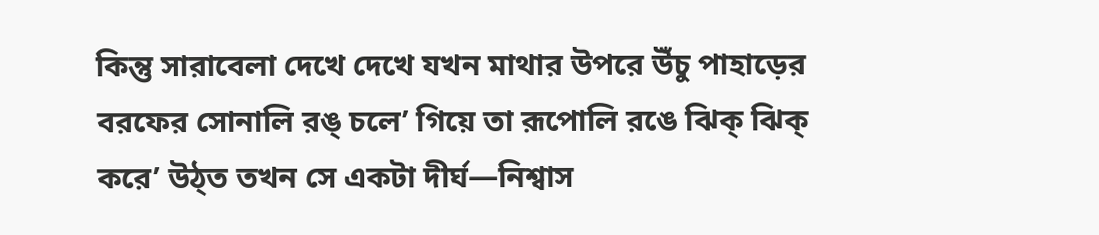কিন্তু সারাবেলা দেখে দেখে যখন মাথার উপরে উঁচু পাহাড়ের বরফের সোনালি রঙ্ চলে’ গিয়ে তা রূপোলি রঙে ঝিক্ ঝিক্ করে’ উঠ্ত তখন সে একটা দীর্ঘ—নিশ্বাস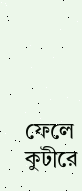ফেলে কুটীরে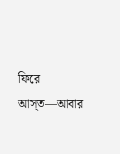ফিরে আস্‌ত—আবার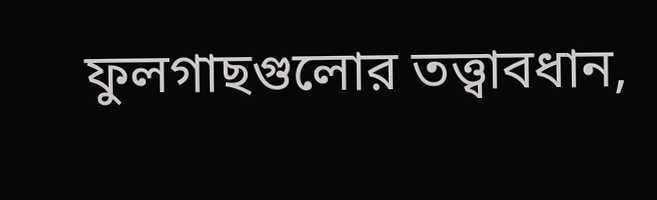ফুলগাছগুলোর তত্ত্বাবধান,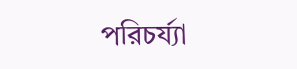পরিচর্য্যা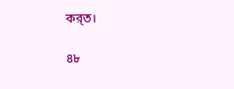কর্‌ত।

৪৮